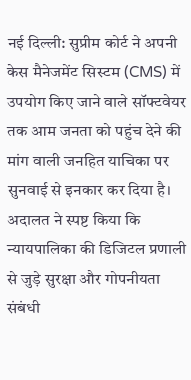नई दिल्ली: सुप्रीम कोर्ट ने अपनी केस मैनेजमेंट सिस्टम (CMS) में उपयोग किए जाने वाले सॉफ्टवेयर तक आम जनता को पहुंच देने की मांग वाली जनहित याचिका पर सुनवाई से इनकार कर दिया है। अदालत ने स्पष्ट किया कि न्यायपालिका की डिजिटल प्रणाली से जुड़े सुरक्षा और गोपनीयता संबंधी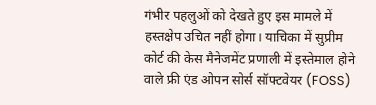गंभीर पहलुओं को देखते हुए इस मामले में हस्तक्षेप उचित नहीं होगा। याचिका में सुप्रीम कोर्ट की केस मैनेजमेंट प्रणाली में इस्तेमाल होने वाले फ्री एंड ओपन सोर्स सॉफ्टवेयर (FOSS)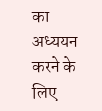का अध्ययन करने के लिए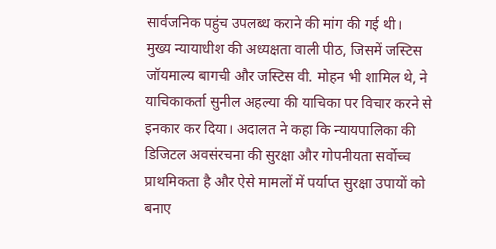सार्वजनिक पहुंच उपलब्ध कराने की मांग की गई थी।
मुख्य न्यायाधीश की अध्यक्षता वाली पीठ, जिसमें जस्टिस जॉयमाल्य बागची और जस्टिस वी. मोहन भी शामिल थे, ने याचिकाकर्ता सुनील अहल्या की याचिका पर विचार करने से इनकार कर दिया। अदालत ने कहा कि न्यायपालिका की डिजिटल अवसंरचना की सुरक्षा और गोपनीयता सर्वोच्च प्राथमिकता है और ऐसे मामलों में पर्याप्त सुरक्षा उपायों को बनाए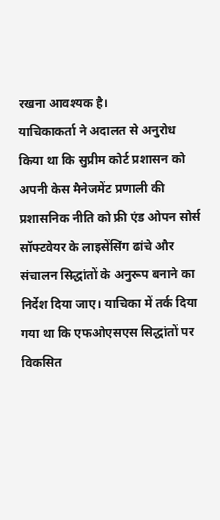रखना आवश्यक है।
याचिकाकर्ता ने अदालत से अनुरोध किया था कि सुप्रीम कोर्ट प्रशासन को अपनी केस मैनेजमेंट प्रणाली की प्रशासनिक नीति को फ्री एंड ओपन सोर्स सॉफ्टवेयर के लाइसेंसिंग ढांचे और संचालन सिद्धांतों के अनुरूप बनाने का निर्देश दिया जाए। याचिका में तर्क दिया गया था कि एफओएसएस सिद्धांतों पर विकसित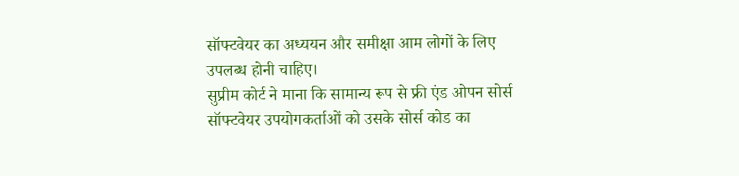सॉफ्टवेयर का अध्ययन और समीक्षा आम लोगों के लिए उपलब्ध होनी चाहिए।
सुप्रीम कोर्ट ने माना कि सामान्य रूप से फ्री एंड ओपन सोर्स सॉफ्टवेयर उपयोगकर्ताओं को उसके सोर्स कोड का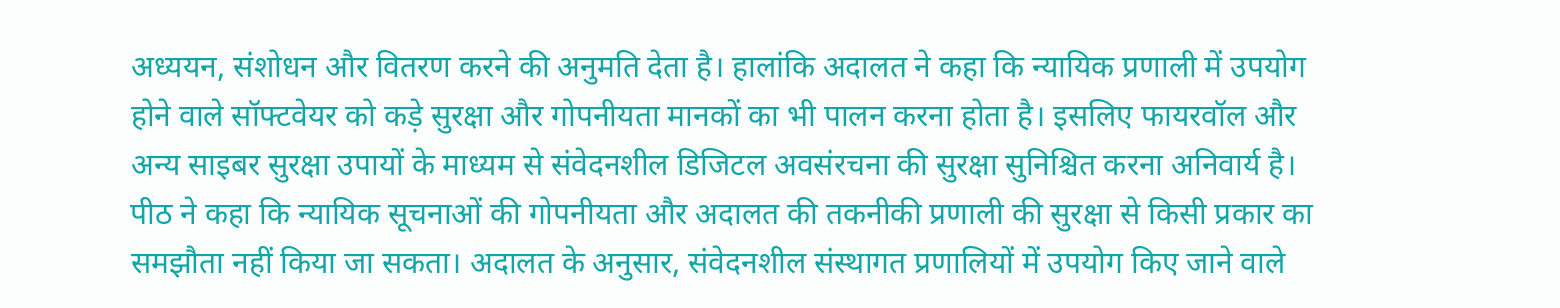अध्ययन, संशोधन और वितरण करने की अनुमति देता है। हालांकि अदालत ने कहा कि न्यायिक प्रणाली में उपयोग होने वाले सॉफ्टवेयर को कड़े सुरक्षा और गोपनीयता मानकों का भी पालन करना होता है। इसलिए फायरवॉल और अन्य साइबर सुरक्षा उपायों के माध्यम से संवेदनशील डिजिटल अवसंरचना की सुरक्षा सुनिश्चित करना अनिवार्य है।
पीठ ने कहा कि न्यायिक सूचनाओं की गोपनीयता और अदालत की तकनीकी प्रणाली की सुरक्षा से किसी प्रकार का समझौता नहीं किया जा सकता। अदालत के अनुसार, संवेदनशील संस्थागत प्रणालियों में उपयोग किए जाने वाले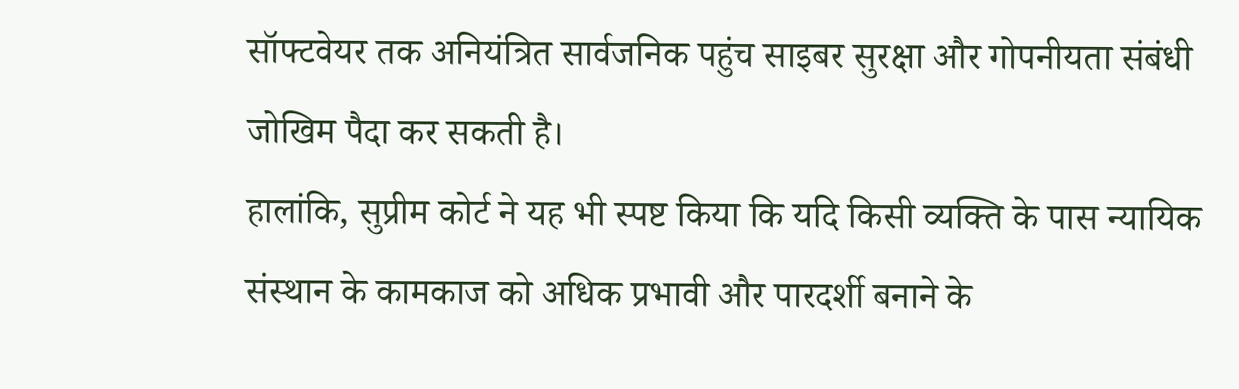सॉफ्टवेयर तक अनियंत्रित सार्वजनिक पहुंच साइबर सुरक्षा और गोपनीयता संबंधी जोखिम पैदा कर सकती है।
हालांकि, सुप्रीम कोर्ट ने यह भी स्पष्ट किया कि यदि किसी व्यक्ति के पास न्यायिक संस्थान के कामकाज को अधिक प्रभावी और पारदर्शी बनाने के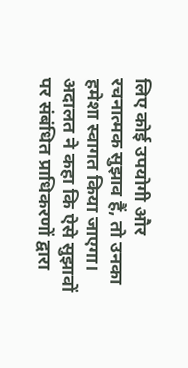लिए कोई उपयोगी और रचनात्मक सुझाव हैं, तो उनका हमेशा स्वागत किया जाएगा। अदालत ने कहा कि ऐसे सुझावों पर संबंधित प्राधिकरणों द्वारा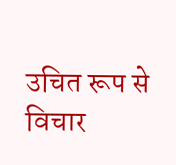उचित रूप से विचार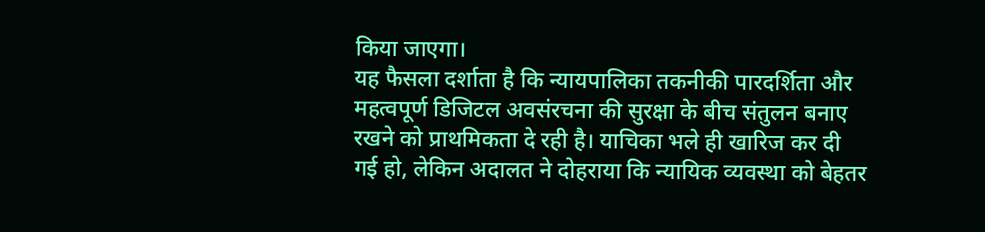किया जाएगा।
यह फैसला दर्शाता है कि न्यायपालिका तकनीकी पारदर्शिता और महत्वपूर्ण डिजिटल अवसंरचना की सुरक्षा के बीच संतुलन बनाए रखने को प्राथमिकता दे रही है। याचिका भले ही खारिज कर दी गई हो, लेकिन अदालत ने दोहराया कि न्यायिक व्यवस्था को बेहतर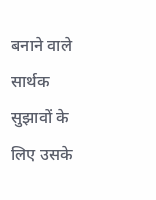बनाने वाले सार्थक सुझावों के लिए उसके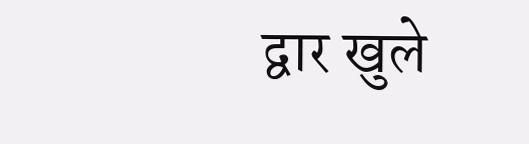द्वार खुले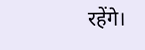रहेंगे।